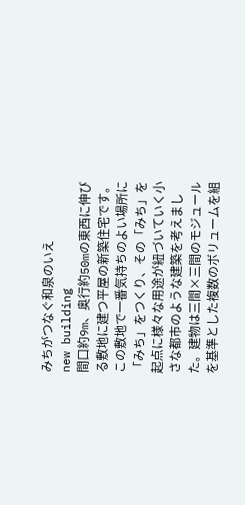みちがつなぐ和泉のいえ
new building
間口約9m、奥行約50mの東西に伸びる敷地に建つ平屋の新築住宅です。この敷地で一番気持ちのよい場所に「みち」をつくり、その「みち」を起点に様々な用途が紐づいていく小さな都市のような建築を考えました。建物は三間×三間のモジュールを基準とした複数のボリュームを組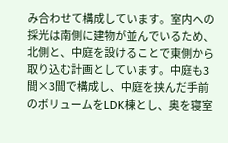み合わせて構成しています。室内への採光は南側に建物が並んでいるため、北側と、中庭を設けることで東側から取り込む計画としています。中庭も3間×3間で構成し、中庭を挟んだ手前のボリュームをLDK棟とし、奥を寝室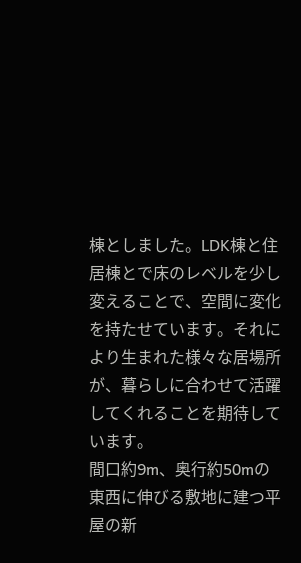棟としました。LDK棟と住居棟とで床のレベルを少し変えることで、空間に変化を持たせています。それにより生まれた様々な居場所が、暮らしに合わせて活躍してくれることを期待しています。
間口約9m、奥行約50mの東西に伸びる敷地に建つ平屋の新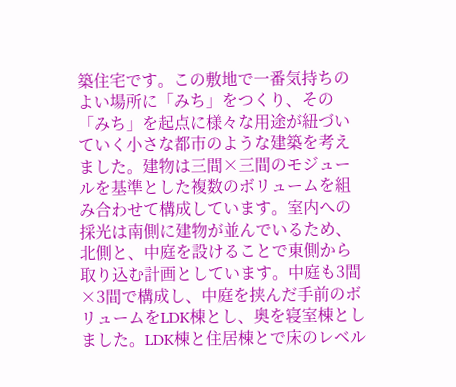築住宅です。この敷地で一番気持ちのよい場所に「みち」をつくり、その「みち」を起点に様々な用途が紐づいていく小さな都市のような建築を考えました。建物は三間×三間のモジュールを基準とした複数のボリュームを組み合わせて構成しています。室内への採光は南側に建物が並んでいるため、北側と、中庭を設けることで東側から取り込む計画としています。中庭も3間×3間で構成し、中庭を挟んだ手前のボリュームをLDK棟とし、奥を寝室棟としました。LDK棟と住居棟とで床のレベル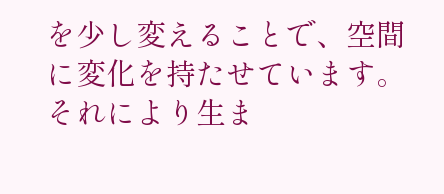を少し変えることで、空間に変化を持たせています。それにより生ま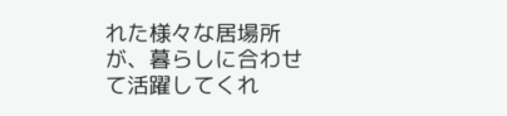れた様々な居場所が、暮らしに合わせて活躍してくれ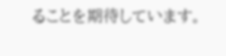ることを期待しています。